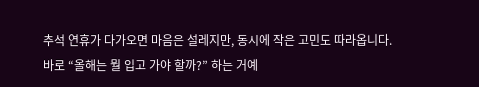추석 연휴가 다가오면 마음은 설레지만, 동시에 작은 고민도 따라옵니다.
바로 “올해는 뭘 입고 가야 할까?” 하는 거예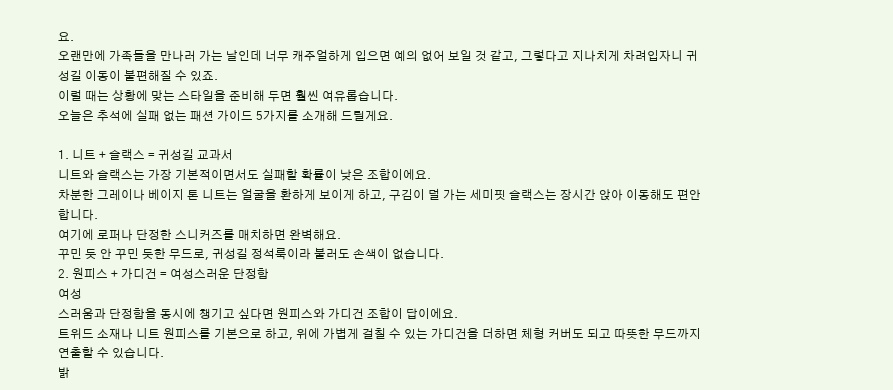요.
오랜만에 가족들을 만나러 가는 날인데 너무 캐주얼하게 입으면 예의 없어 보일 것 같고, 그렇다고 지나치게 차려입자니 귀성길 이동이 불편해질 수 있죠.
이럴 때는 상황에 맞는 스타일을 준비해 두면 훨씬 여유롭습니다.
오늘은 추석에 실패 없는 패션 가이드 5가지를 소개해 드릴게요.

1. 니트 + 슬랙스 = 귀성길 교과서
니트와 슬랙스는 가장 기본적이면서도 실패할 확률이 낮은 조합이에요.
차분한 그레이나 베이지 톤 니트는 얼굴을 환하게 보이게 하고, 구김이 덜 가는 세미핏 슬랙스는 장시간 앉아 이동해도 편안합니다.
여기에 로퍼나 단정한 스니커즈를 매치하면 완벽해요.
꾸민 듯 안 꾸민 듯한 무드로, 귀성길 정석룩이라 불러도 손색이 없습니다.
2. 원피스 + 가디건 = 여성스러운 단정함
여성
스러움과 단정함을 동시에 챙기고 싶다면 원피스와 가디건 조합이 답이에요.
트위드 소재나 니트 원피스를 기본으로 하고, 위에 가볍게 걸칠 수 있는 가디건을 더하면 체형 커버도 되고 따뜻한 무드까지 연출할 수 있습니다.
밝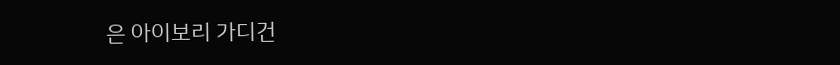은 아이보리 가디건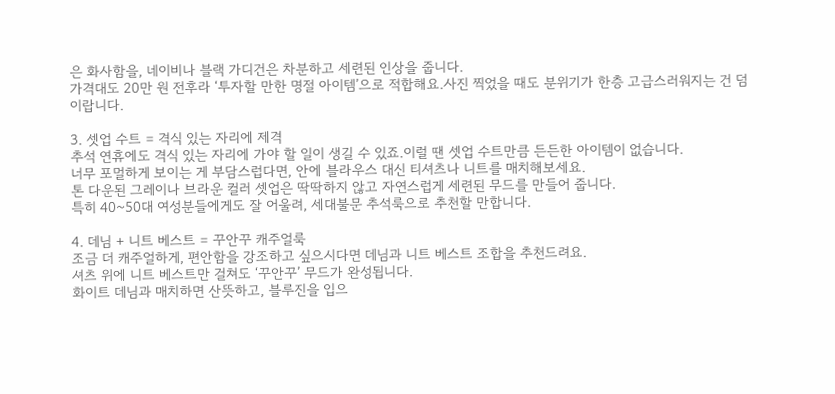은 화사함을, 네이비나 블랙 가디건은 차분하고 세련된 인상을 줍니다.
가격대도 20만 원 전후라 ‘투자할 만한 명절 아이템’으로 적합해요.사진 찍었을 때도 분위기가 한층 고급스러워지는 건 덤이랍니다.

3. 셋업 수트 = 격식 있는 자리에 제격
추석 연휴에도 격식 있는 자리에 가야 할 일이 생길 수 있죠.이럴 땐 셋업 수트만큼 든든한 아이템이 없습니다.
너무 포멀하게 보이는 게 부담스럽다면, 안에 블라우스 대신 티셔츠나 니트를 매치해보세요.
톤 다운된 그레이나 브라운 컬러 셋업은 딱딱하지 않고 자연스럽게 세련된 무드를 만들어 줍니다.
특히 40~50대 여성분들에게도 잘 어울려, 세대불문 추석룩으로 추천할 만합니다.

4. 데님 + 니트 베스트 = 꾸안꾸 캐주얼룩
조금 더 캐주얼하게, 편안함을 강조하고 싶으시다면 데님과 니트 베스트 조합을 추천드려요.
셔츠 위에 니트 베스트만 걸쳐도 ‘꾸안꾸’ 무드가 완성됩니다.
화이트 데님과 매치하면 산뜻하고, 블루진을 입으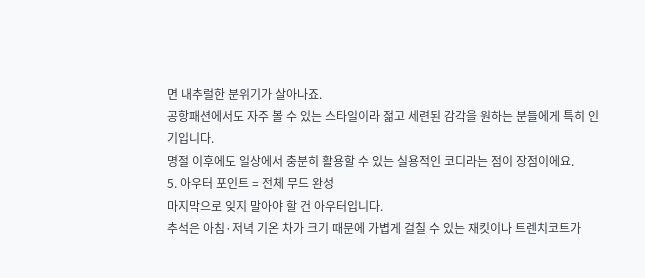면 내추럴한 분위기가 살아나죠.
공항패션에서도 자주 볼 수 있는 스타일이라 젊고 세련된 감각을 원하는 분들에게 특히 인기입니다.
명절 이후에도 일상에서 충분히 활용할 수 있는 실용적인 코디라는 점이 장점이에요.
5. 아우터 포인트 = 전체 무드 완성
마지막으로 잊지 말아야 할 건 아우터입니다.
추석은 아침·저녁 기온 차가 크기 때문에 가볍게 걸칠 수 있는 재킷이나 트렌치코트가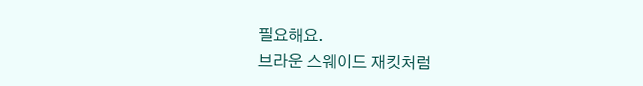필요해요.
브라운 스웨이드 재킷처럼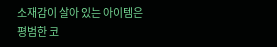소재감이 살아 있는 아이템은 평범한 코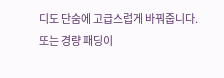디도 단숨에 고급스럽게 바꿔줍니다.
또는 경량 패딩이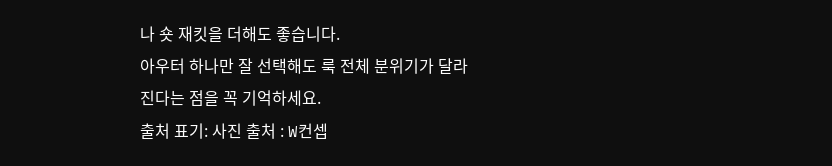나 숏 재킷을 더해도 좋습니다.
아우터 하나만 잘 선택해도 룩 전체 분위기가 달라진다는 점을 꼭 기억하세요.
출처 표기: 사진 출처 : W컨셉